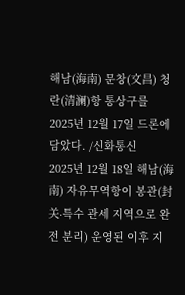해남(海南) 문창(文昌) 청란(清澜)항 통상구를 2025년 12월 17일 드론에 담았다. /신화통신
2025년 12월 18일 해남(海南) 자유무역항이 봉관(封关∙특수 관세 지역으로 완전 분리) 운영된 이후 지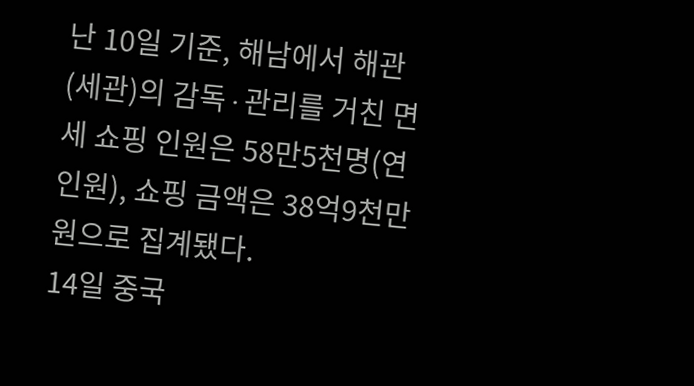난 10일 기준, 해남에서 해관(세관)의 감독∙관리를 거친 면세 쇼핑 인원은 58만5천명(연인원), 쇼핑 금액은 38억9천만원으로 집계됐다.
14일 중국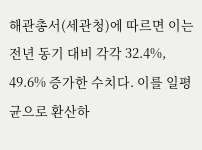해관총서(세관청)에 따르면 이는 전년 동기 대비 각각 32.4%, 49.6% 증가한 수치다. 이를 일평균으로 환산하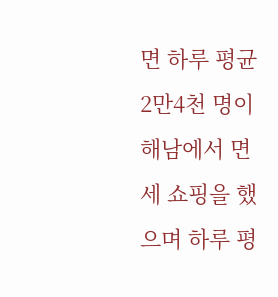면 하루 평균 2만4천 명이 해남에서 면세 쇼핑을 했으며 하루 평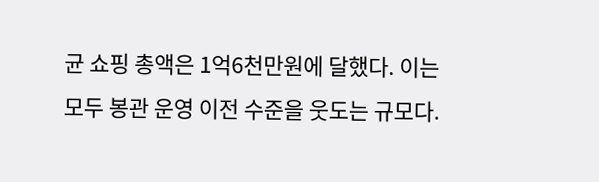균 쇼핑 총액은 1억6천만원에 달했다. 이는 모두 봉관 운영 이전 수준을 웃도는 규모다.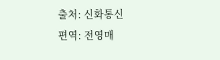출처: 신화통신
편역: 전영매